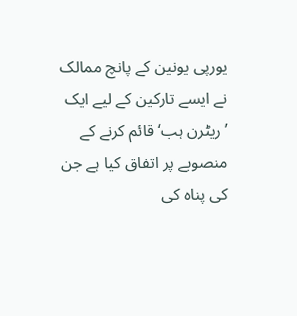یورپی یونین کے پانچ ممالک نے ایسے تارکین کے لیے ایک ’ریٹرن ہب‘ قائم کرنے کے منصوبے پر اتفاق کیا ہے جن کی پناہ کی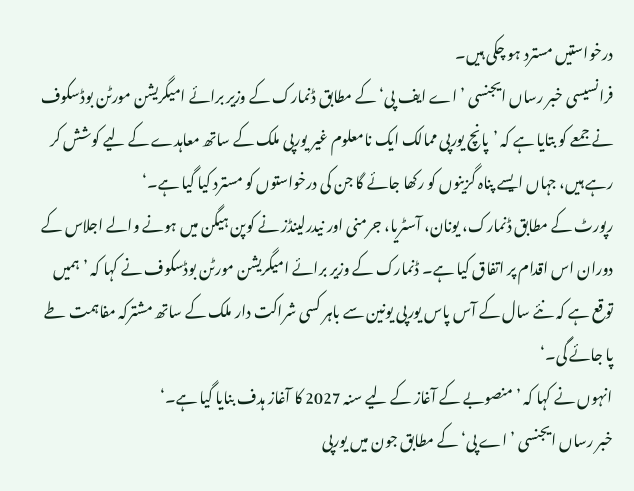درخواستیں مسترد ہو چکی ہیں۔
فرانسیسی خبر رساں ایجنسی ’اے ایف پی‘ کے مطابق ڈنمارک کے وزیر برائے امیگریشن مورٹن بوڈسکوف نے جمعے کو بتایا ہے کہ ’پانچ یورپی ممالک ایک نامعلوم غیر یورپی ملک کے ساتھ معاہدے کے لیے کوشش کر رہے ہیں، جہاں ایسے پناہ گزینوں کو رکھا جائے گا جن کی درخواستوں کو مسترد کیا گیا ہے۔‘
رپورٹ کے مطابق ڈنمارک، یونان، آسٹریا، جرمنی اور نیدرلینڈز نے کوپن ہیگن میں ہونے والے اجلاس کے دوران اس اقدام پر اتفاق کیا ہے۔ ڈنمارک کے وزیر برائے امیگریشن مورٹن بوڈسکوف نے کہا کہ ’ہمیں توقع ہے کہ نئے سال کے آس پاس یورپی یونین سے باہر کسی شراکت دار ملک کے ساتھ مشترکہ مفاہمت طے پا جائے گی۔‘
انہوں نے کہا کہ ’منصوبے کے آغاز کے لیے سنہ 2027 کا آغاز ہدف بنایا گیا ہے۔‘
خبر رساں ایجنسی ’اے پی‘ کے مطابق جون میں یورپی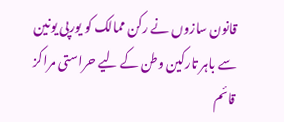قانون سازوں نے رکن ممالک کو یورپی یونین سے باہر تارکین وطن کے لیے حراستی مراکز قائم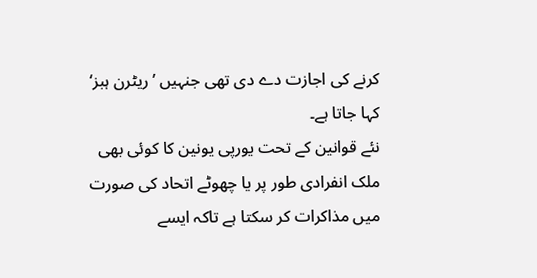کرنے کی اجازت دے دی تھی جنہیں ’ریٹرن ہبز‘ کہا جاتا ہے۔
نئے قوانین کے تحت یورپی یونین کا کوئی بھی ملک انفرادی طور پر یا چھوٹے اتحاد کی صورت میں مذاکرات کر سکتا ہے تاکہ ایسے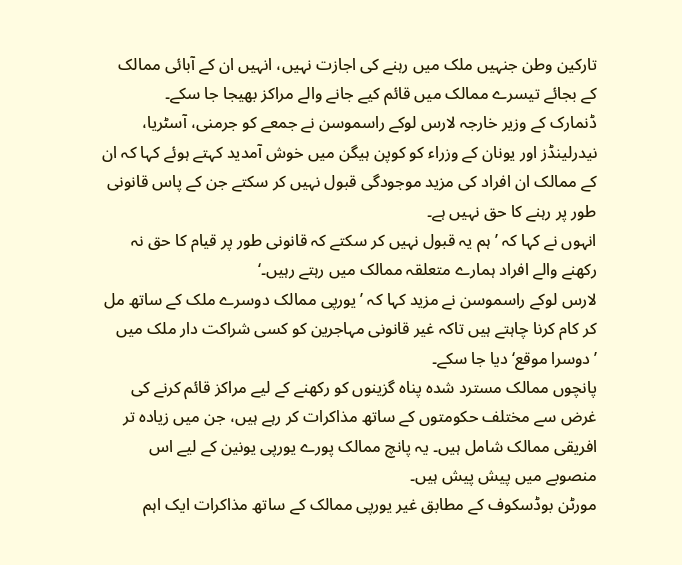تارکین وطن جنہیں ملک میں رہنے کی اجازت نہیں، انہیں ان کے آبائی ممالک کے بجائے تیسرے ممالک میں قائم کیے جانے والے مراکز بھیجا جا سکے۔
ڈنمارک کے وزیر خارجہ لارس لوکے راسموسن نے جمعے کو جرمنی، آسٹریا، نیدرلینڈز اور یونان کے وزراء کو کوپن ہیگن میں خوش آمدید کہتے ہوئے کہا کہ ان کے ممالک ان افراد کی مزید موجودگی قبول نہیں کر سکتے جن کے پاس قانونی طور پر رہنے کا حق نہیں ہے۔
انہوں نے کہا کہ ’ہم یہ قبول نہیں کر سکتے کہ قانونی طور پر قیام کا حق نہ رکھنے والے افراد ہمارے متعلقہ ممالک میں رہتے رہیں۔‘
لارس لوکے راسموسن نے مزید کہا کہ ’یورپی ممالک دوسرے ملک کے ساتھ مل کر کام کرنا چاہتے ہیں تاکہ غیر قانونی مہاجرین کو کسی شراکت دار ملک میں ’دوسرا موقع‘ دیا جا سکے۔
پانچوں ممالک مسترد شدہ پناہ گزینوں کو رکھنے کے لیے مراکز قائم کرنے کی غرض سے مختلف حکومتوں کے ساتھ مذاکرات کر رہے ہیں، جن میں زیادہ تر افریقی ممالک شامل ہیں۔ یہ پانچ ممالک پورے یورپی یونین کے لیے اس منصوبے میں پیش پیش ہیں۔
مورٹن بوڈسکوف کے مطابق غیر یورپی ممالک کے ساتھ مذاکرات ایک اہم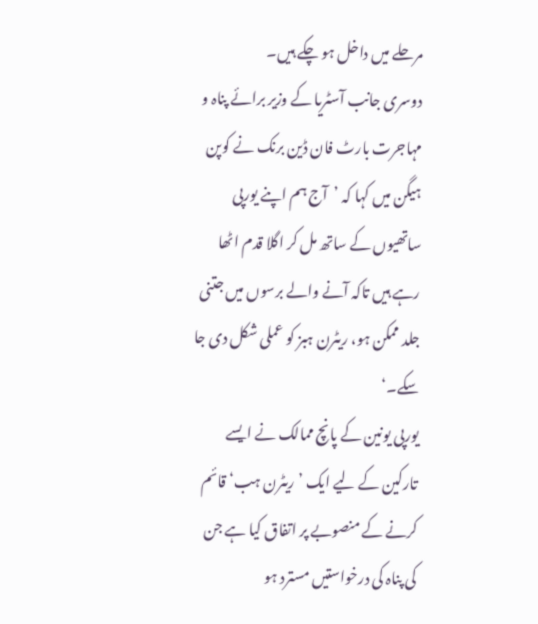مرحلے میں داخل ہو چکے ہیں۔
دوسری جانب آسٹریا کے وزیر برائے پناہ و مہاجرت بارٹ فان ڈین برنک نے کوپن ہیگن میں کہا کہ ’آج ہم اپنے یورپی ساتھیوں کے ساتھ مل کر اگلا قدم اٹھا رہے ہیں تاکہ آنے والے برسوں میں جتنی جلد ممکن ہو، ریٹرن ہبز کو عملی شکل دی جا سکے۔‘
یورپی یونین کے پانچ ممالک نے ایسے تارکین کے لیے ایک ’ریٹرن ہب‘ قائم کرنے کے منصوبے پر اتفاق کیا ہے جن کی پناہ کی درخواستیں مسترد ہو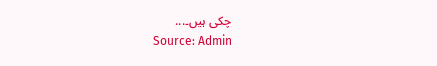چکی ہیں۔...
Source: Admin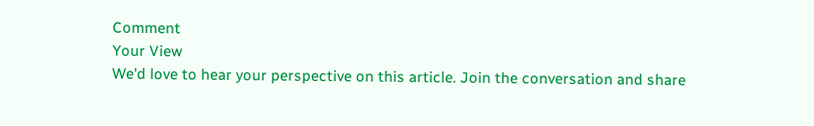Comment
Your View
We'd love to hear your perspective on this article. Join the conversation and share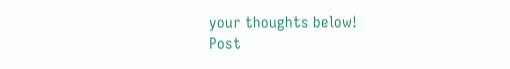your thoughts below!
Post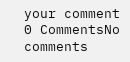your comment
0 CommentsNo comments